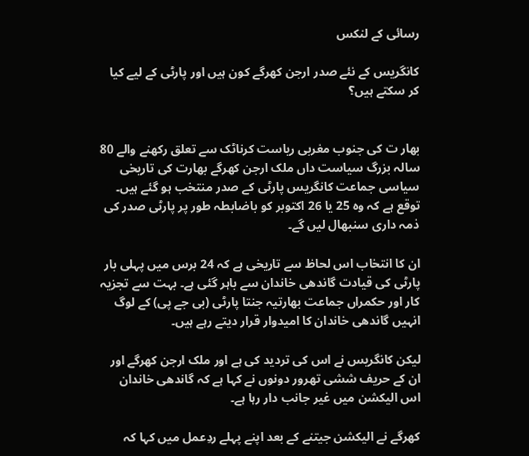رسائی کے لنکس

کانگریس کے نئے صدر ارجن کھرگے کون ہیں اور پارٹی کے لیے کیا کر سکتے ہیں؟


بھار ت کی جنوب مغربی ریاست کرناٹک سے تعلق رکھنے والے 80 سالہ بزرگ سیاست داں ملک ارجن کھرگے بھارت کی تاریخی سیاسی جماعت کانگریس پارٹی کے صدر منتخب ہو گئے ہیں۔ توقع ہے کہ وہ 25 یا 26 اکتوبر کو باضابطہ طور پر پارٹی صدر کی ذمہ داری سنبھال لیں گے۔

ان کا انتخاب اس لحاظ سے تاریخی ہے کہ 24 برس میں پہلی بار پارٹی کی قیادت گاندھی خاندان سے باہر گئی ہے۔ بہت سے تجزیہ کار اور حکمراں جماعت بھارتیہ جنتا پارٹی (بی جے پی) کے لوگ انہیں گاندھی خاندان کا امیدوار قرار دیتے رہے ہیں۔

لیکن کانگریس نے اس کی تردید کی ہے اور ملک ارجن کھرگے اور ان کے حریف ششی تھرور دونوں نے کہا ہے کہ گاندھی خاندان اس الیکشن میں غیر جانب دار رہا ہے۔

کھرگے نے الیکشن جیتنے کے بعد اپنے پہلے ردِعمل میں کہا کہ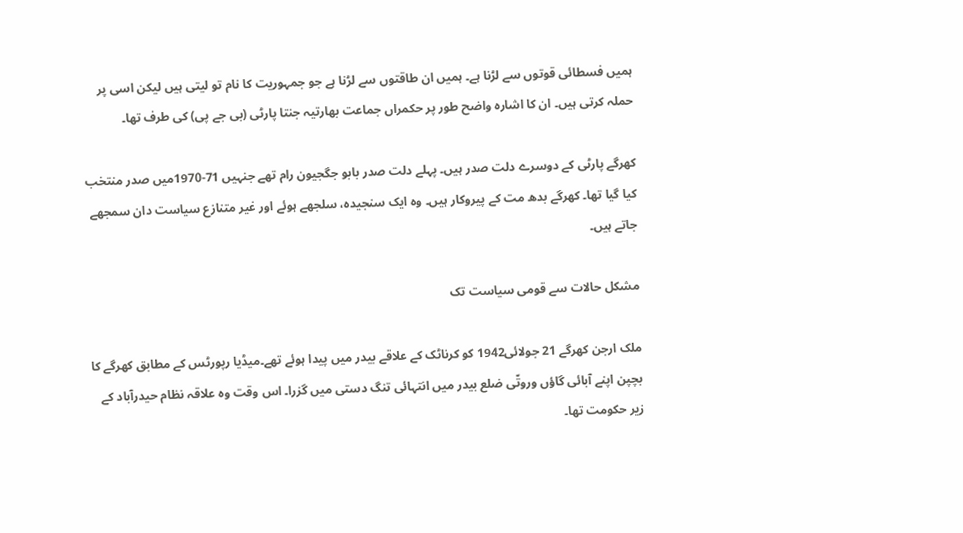ہمیں فسطائی قوتوں سے لڑنا ہے۔ ہمیں ان طاقتوں سے لڑنا ہے جو جمہوریت کا نام تو لیتی ہیں لیکن اسی پر حملہ کرتی ہیں۔ ان کا اشارہ واضح طور پر حکمراں جماعت بھارتیہ جنتا پارٹی (بی جے پی) کی طرف تھا۔

کھرگے پارٹی کے دوسرے دلت صدر ہیں۔ پہلے دلت صدر بابو جگجیون رام تھے جنہیں 71-1970میں صدر منتخب کیا گیا تھا۔ کھرگے بدھ مت کے پیروکار ہیں۔ وہ ایک سنجیدہ، سلجھے ہوئے اور غیر متنازع سیاست دان سمجھے جاتے ہیں۔

مشکل حالات سے قومی سیاست تک

ملک ارجن کھرگے 21 جولائی1942 کو کرناٹک کے علاقے بیدر میں پیدا ہوئے تھے۔میڈیا رپورٹس کے مطابق کھرگے کا بچپن اپنے آبائی گاؤں وروتّی ضلع بیدر میں انتہائی تنگ دستی میں گزرا۔ اس وقت وہ علاقہ نظام حیدرآباد کے زیر حکومت تھا۔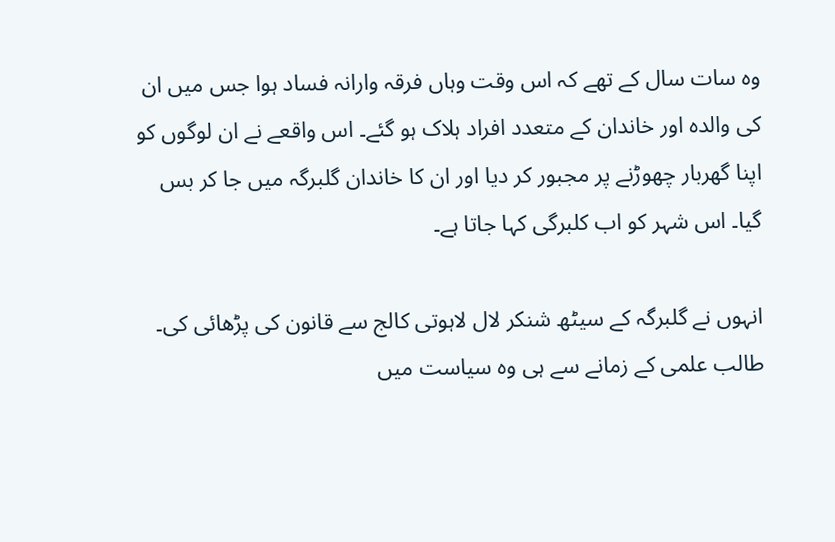وہ سات سال کے تھے کہ اس وقت وہاں فرقہ وارانہ فساد ہوا جس میں ان کی والدہ اور خاندان کے متعدد افراد ہلاک ہو گئے۔ اس واقعے نے ان لوگوں کو اپنا گھربار چھوڑنے پر مجبور کر دیا اور ان کا خاندان گلبرگہ میں جا کر بس گیا۔ اس شہر کو اب کلبرگی کہا جاتا ہے۔

انہوں نے گلبرگہ کے سیٹھ شنکر لال لاہوتی کالج سے قانون کی پڑھائی کی۔ طالب علمی کے زمانے سے ہی وہ سیاست میں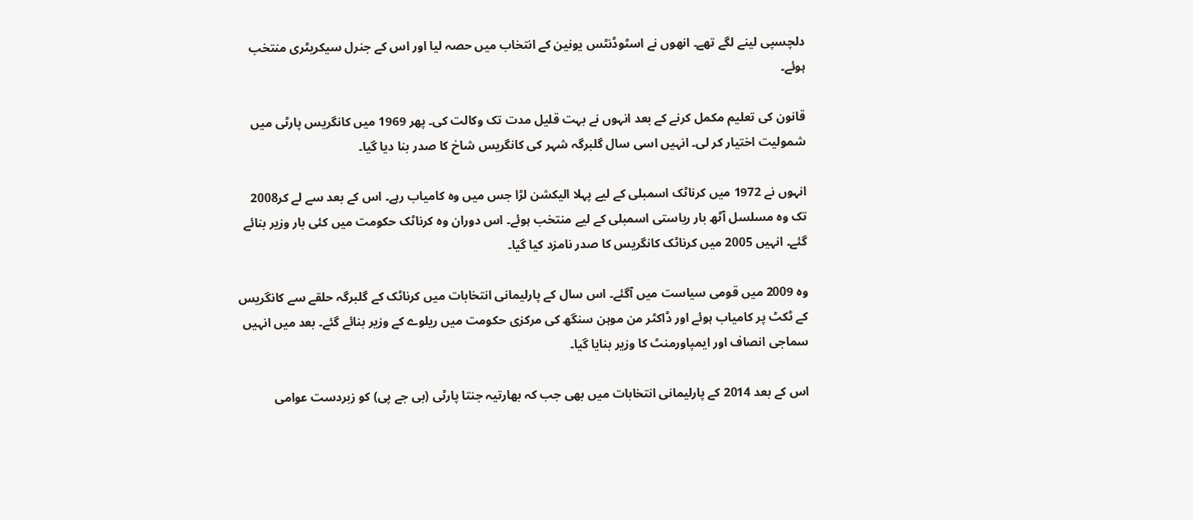دلچسپی لینے لگے تھے۔ انھوں نے اسٹوڈنٹس یونین کے انتخاب میں حصہ لیا اور اس کے جنرل سیکریٹری منتخب ہوئے۔

قانون کی تعلیم مکمل کرنے کے بعد انہوں نے بہت قلیل مدت تک وکالت کی۔ پھر 1969 میں کانگریس پارٹی میں شمولیت اختیار کر لی۔ انہیں اسی سال گلبرگہ شہر کی کانگریس شاخ کا صدر بنا دیا گیا۔

انہوں نے 1972 میں کرناٹک اسمبلی کے لیے پہلا الیکشن لڑا جس میں وہ کامیاب رہے۔ اس کے بعد سے لے کر2008 تک وہ مسلسل آٹھ بار ریاستی اسمبلی کے لیے منتخب ہوئے۔ اس دوران وہ کرناٹک حکومت میں کئی بار وزیر بنائے گئے۔ انہیں 2005 میں کرناٹک کانگریس کا صدر نامزد کیا گیا۔

وہ 2009 میں قومی سیاست میں آگئے۔ اس سال کے پارلیمانی انتخابات میں کرناٹک کے گلبرگہ حلقے سے کانگریس کے ٹکٹ پر کامیاب ہوئے اور ڈاکٹر من موہن سنگھ کی مرکزی حکومت میں ریلوے کے وزیر بنائے گئے۔ بعد میں انہیں سماجی انصاف اور ایمپاورمنٹ کا وزیر بنایا گیا۔

اس کے بعد 2014 کے پارلیمانی انتخابات میں بھی جب کہ بھارتیہ جنتا پارٹی (بی جے پی) کو زبردست عوامی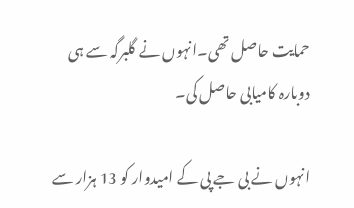حمایت حاصل تھی۔انہوں نے گلبرگہ سے ہی دوبارہ کامیابی حاصل کی۔

انہوں نے بی جے پی کے امیدوار کو 13 ہزار سے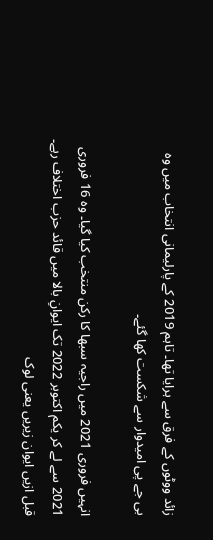زائد ووٹوں کے فرق سے ہرایا تھا۔ تاہم 2019 کے پارلیمانی انتخاب میں وہ بی جے پی امیدوار سے شکست کھا گئے۔

انہیں فروری 2021 میں راجیہ سبھا کا رکن منتخب کیا گیا۔ وہ 16 فروری 2021 سے لے کر یکم اکتوبر 2022 تک ایوانِ بالا میں قائد حزب اختلاف رہے۔ قبل ازیں ایوان زیریں یعنی لوک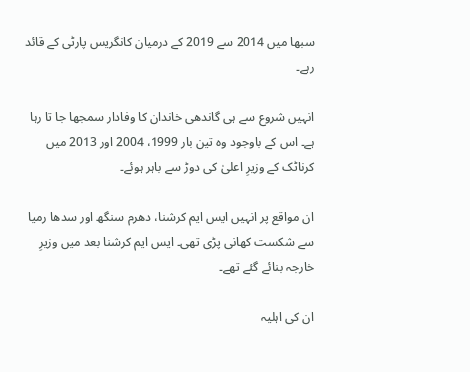سبھا میں 2014 سے 2019 کے درمیان کانگریس پارٹی کے قائد رہے۔

انہیں شروع سے ہی گاندھی خاندان کا وفادار سمجھا جا تا رہا ہے۔ اس کے باوجود وہ تین بار 1999، 2004 اور 2013 میں کرناٹک کے وزیرِ اعلیٰ کی دوڑ سے باہر ہوئے۔

ان مواقع پر انہیں ایس ایم کرشنا، دھرم سنگھ اور سدھا رمیا سے شکست کھانی پڑی تھی۔ ایس ایم کرشنا بعد میں وزیرِ خارجہ بنائے گئے تھے۔

ان کی اہلیہ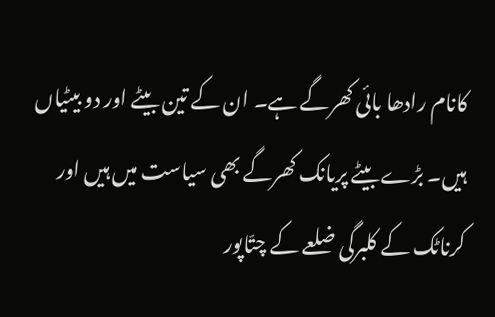کانام رادھا بائی کھرگے ہے۔ ان کے تین بیٹے اور دو بیٹیاں ہیں۔ بڑے بیٹے پریانک کھرگے بھی سیاست میں ہیں اور کرناٹک کے کلبرگی ضلعے کے چتّاپور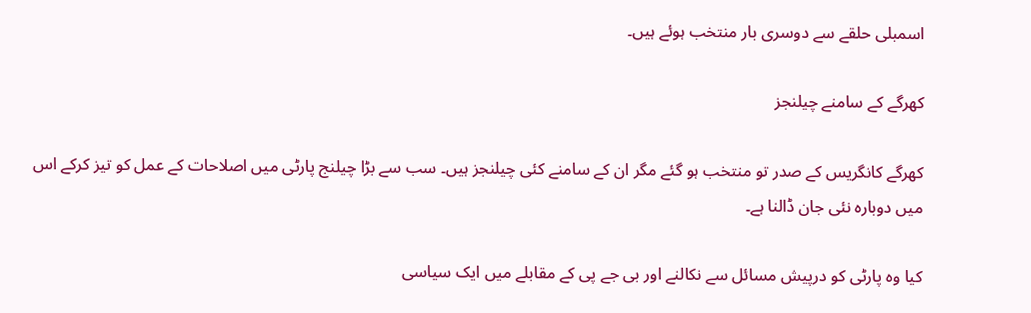اسمبلی حلقے سے دوسری بار منتخب ہوئے ہیں۔

کھرگے کے سامنے چیلنجز

کھرگے کانگریس کے صدر تو منتخب ہو گئے مگر ان کے سامنے کئی چیلنجز ہیں۔ سب سے بڑا چیلنج پارٹی میں اصلاحات کے عمل کو تیز کرکے اس میں دوبارہ نئی جان ڈالنا ہے۔

کیا وہ پارٹی کو درپیش مسائل سے نکالنے اور بی جے پی کے مقابلے میں ایک سیاسی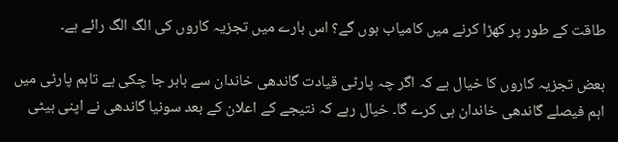طاقت کے طور پر کھڑا کرنے میں کامیاب ہوں گے؟ اس بارے میں تجزیہ کاروں کی الگ الگ رائے ہے۔

بعض تجزیہ کاروں کا خیال ہے کہ اگر چہ پارٹی قیادت گاندھی خاندان سے باہر جا چکی ہے تاہم پارٹی میں اہم فیصلے گاندھی خاندان ہی کرے گا۔ خیال رہے کہ نتیجے کے اعلان کے بعد سونیا گاندھی نے اپنی بیٹی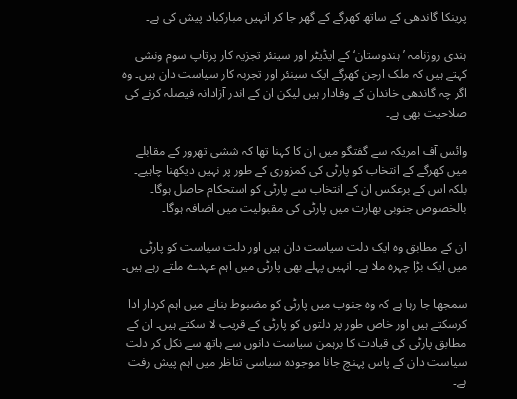پرینکا گاندھی کے ساتھ کھرگے کے گھر جا کر انہیں مبارکباد پیش کی ہے۔

ہندی روزنامہ ’ہندوستان‘ کے ایڈیٹر اور سینئر تجزیہ کار پرتاپ سوم ونشی کہتے ہیں کہ ملک ارجن کھرگے ایک سینئر اور تجربہ کار سیاست دان ہیں۔ وہ اگر چہ گاندھی خاندان کے وفادار ہیں لیکن ان کے اندر آزادانہ فیصلہ کرنے کی صلاحیت بھی ہے۔

وائس آف امریکہ سے گفتگو میں ان کا کہنا تھا کہ ششی تھرور کے مقابلے میں کھرگے کے انتخاب کو پارٹی کی کمزوری کے طور پر نہیں دیکھنا چاہیے۔ بلکہ اس کے برعکس ان کے انتخاب سے پارٹی کو استحکام حاصل ہوگا۔ بالخصوص جنوبی بھارت میں پارٹی کی مقبولیت میں اضافہ ہوگا۔

ان کے مطابق وہ ایک دلت سیاست دان ہیں اور دلت سیاست کو پارٹی میں ایک بڑا چہرہ ملا ہے۔ انہیں پہلے بھی پارٹی میں اہم عہدے ملتے رہے ہیں۔

سمجھا جا رہا ہے کہ وہ جنوب میں پارٹی کو مضبوط بنانے میں اہم کردار ادا کرسکتے ہیں اور خاص طور پر دلتوں کو پارٹی کے قریب لا سکتے ہیں۔ ان کے مطابق پارٹی کی قیادت کا برہمن سیاست دانوں سے ہاتھ سے نکل کر دلت سیاست دان کے پاس پہنچ جانا موجودہ سیاسی تناظر میں اہم پیش رفت ہے۔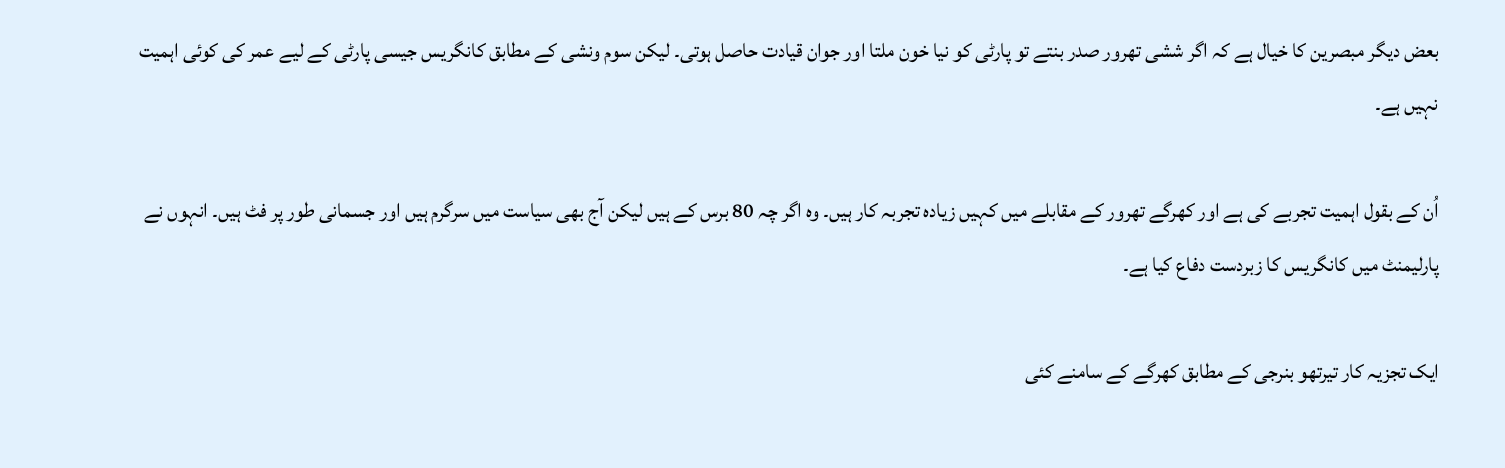بعض دیگر مبصرین کا خیال ہے کہ اگر ششی تھرور صدر بنتے تو پارٹی کو نیا خون ملتا اور جوان قیادت حاصل ہوتی۔ لیکن سوم ونشی کے مطابق کانگریس جیسی پارٹی کے لیے عمر کی کوئی اہمیت نہیں ہے۔

اُن کے بقول اہمیت تجربے کی ہے اور کھرگے تھرور کے مقابلے میں کہیں زیادہ تجربہ کار ہیں۔ وہ اگر چہ 80 برس کے ہیں لیکن آج بھی سیاست میں سرگرم ہیں اور جسمانی طور پر فٹ ہیں۔ انہوں نے پارلیمنٹ میں کانگریس کا زبردست دفاع کیا ہے۔

ایک تجزیہ کار تیرتھو بنرجی کے مطابق کھرگے کے سامنے کئی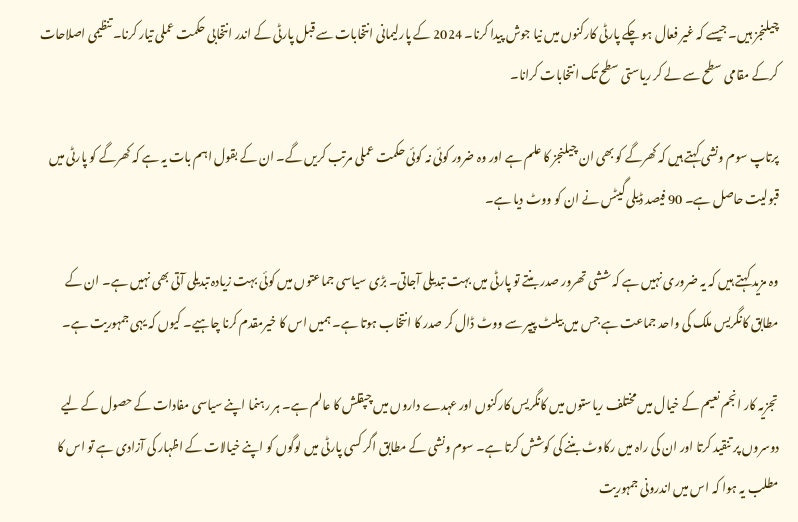چیلنجز ہیں۔ جیسے کہ غیر فعال ہو چکے پارٹی کارکنوں میں نیا جوش پیدا کرنا۔ 2024 کے پارلیمانی انتخابات سے قبل پارٹی کے اندر انتخابی حکمت عملی تیار کرنا۔ تنظیمی اصلاحات کرکے مقامی سطح سے لے کر ریاستی سطح تک انتخابات کرانا۔

پرتاپ سوم ونشی کہتے ہیں کہ کھرگے کو بھی ان چیلنجز کا علم ہے اور وہ ضرور کوئی نہ کوئی حکمت عملی مرتب کریں گے۔ ان کے بقول اہم بات یہ ہے کہ کھرگے کو پارٹی میں قبولیت حاصل ہے۔ 90 فیصد ڈیلی گیٹس نے ان کو ووٹ دیا ہے۔

وہ مزید کہتے ہیں کہ یہ ضروری نہیں ہے کہ ششی تھرور صدر بنتے تو پارٹی میں بہت تبدیلی آجاتی۔ بڑی سیاسی جماعتوں میں کوئی بہت زیادہ تبدیلی آتی بھی نہیں ہے۔ ان کے مطابق کانگریس ملک کی واحد جماعت ہے جس میں بیلٹ پیپر سے ووٹ ڈال کر صدر کا انتخاب ہوتا ہے۔ ہمیں اس کا خیرمقدم کرنا چاہیے۔ کیوں کہ یہی جمہوریت ہے۔

تجزیہ کار انجم نعیم کے خیال میں مختلف ریاستوں میں کانگریس کارکنوں اور عہدے داروں میں چپقلش کا عالم ہے۔ ہر رہنما اپنے سیاسی مفادات کے حصول کے لیے دوسروں پر تنقید کرتا اور ان کی راہ میں رکاوٹ بننے کی کوشش کرتا ہے۔ سوم ونشی کے مطابق اگر کسی پارٹی میں لوگوں کو اپنے خیالات کے اظہار کی آزادی ہے تو اس کا مطلب یہ ہوا کہ اس میں اندرونی جمہوریت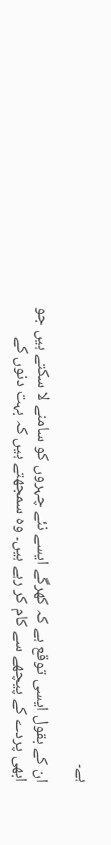ہے۔

ان کے بقول ایسی توقع ہے کہ کھرگے ایسے نئے چہروں کو سامنے لا سکتے ہیں جو ابھی پردے کے پیچھے سے کام کر رہے ہیں۔ وہ سمجھتے ہیں کہ بہت دنوں کے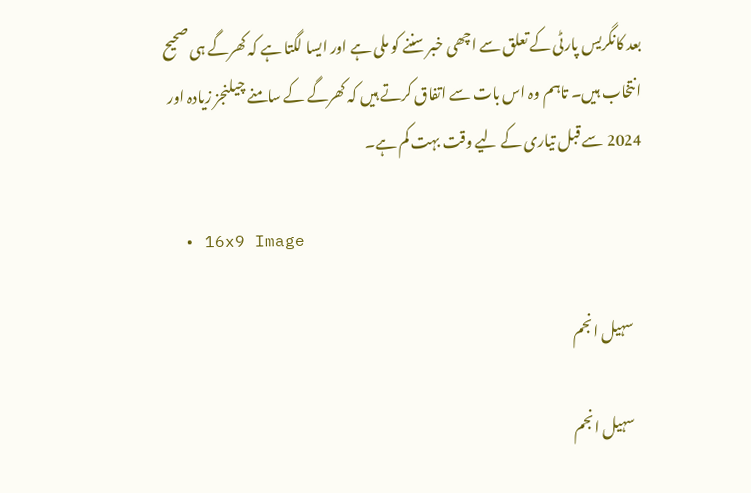بعد کانگریس پارٹی کے تعلق سے اچھی خبر سننے کو ملی ہے اور ایسا لگتا ہے کہ کھرگے ہی صحیح انتخاب ہیں۔ تاہم وہ اس بات سے اتفاق کرتے ہیں کہ کھرگے کے سامنے چیلنجز زیادہ اور 2024 سے قبل تیاری کے لیے وقت بہت کم ہے۔

  • 16x9 Image

    سہیل انجم

    سہیل انجم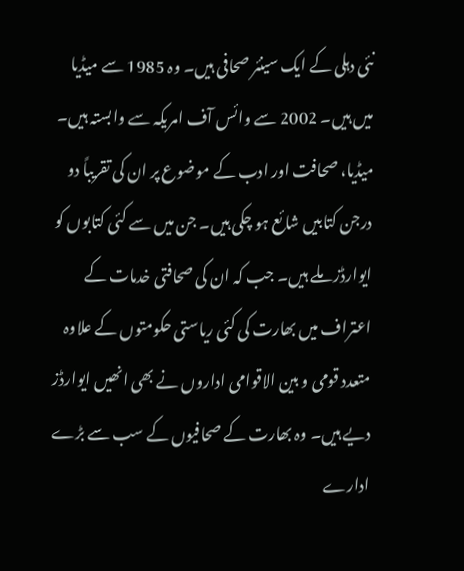نئی دہلی کے ایک سینئر صحافی ہیں۔ وہ 1985 سے میڈیا میں ہیں۔ 2002 سے وائس آف امریکہ سے وابستہ ہیں۔ میڈیا، صحافت اور ادب کے موضوع پر ان کی تقریباً دو درجن کتابیں شائع ہو چکی ہیں۔ جن میں سے کئی کتابوں کو ایوارڈز ملے ہیں۔ جب کہ ان کی صحافتی خدمات کے اعتراف میں بھارت کی کئی ریاستی حکومتوں کے علاوہ متعدد قومی و بین الاقوامی اداروں نے بھی انھیں ایوارڈز دیے ہیں۔ وہ بھارت کے صحافیوں کے سب سے بڑے ادارے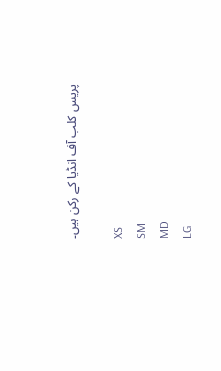پریس کلب آف انڈیا کے رکن ہیں۔

XS
SM
MD
LG